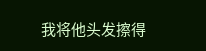我将他头发擦得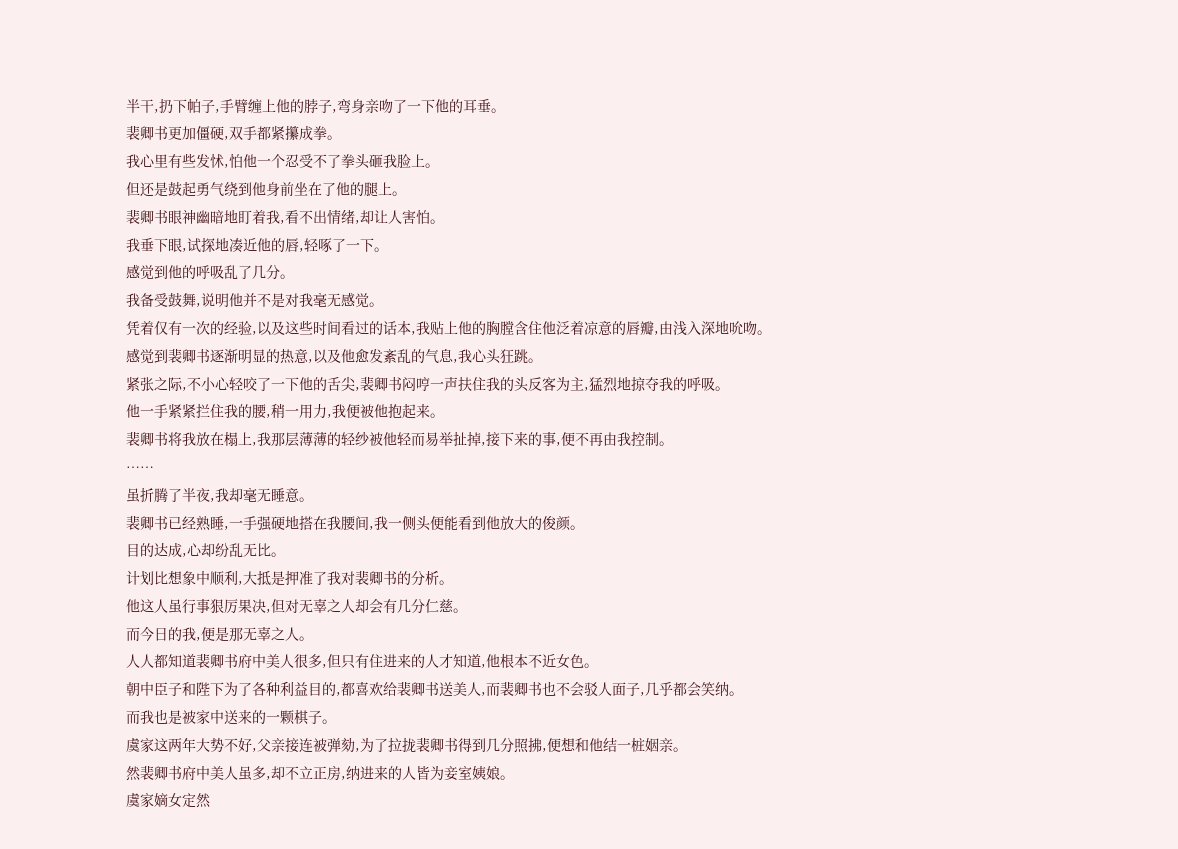半干,扔下帕子,手臂缠上他的脖子,弯身亲吻了一下他的耳垂。
裴卿书更加僵硬,双手都紧攥成拳。
我心里有些发怵,怕他一个忍受不了拳头砸我脸上。
但还是鼓起勇气绕到他身前坐在了他的腿上。
裴卿书眼神幽暗地盯着我,看不出情绪,却让人害怕。
我垂下眼,试探地凑近他的唇,轻啄了一下。
感觉到他的呼吸乱了几分。
我备受鼓舞,说明他并不是对我毫无感觉。
凭着仅有一次的经验,以及这些时间看过的话本,我贴上他的胸膛含住他泛着凉意的唇瓣,由浅入深地吮吻。
感觉到裴卿书逐渐明显的热意,以及他愈发紊乱的气息,我心头狂跳。
紧张之际,不小心轻咬了一下他的舌尖,裴卿书闷哼一声扶住我的头反客为主,猛烈地掠夺我的呼吸。
他一手紧紧拦住我的腰,稍一用力,我便被他抱起来。
裴卿书将我放在榻上,我那层薄薄的轻纱被他轻而易举扯掉,接下来的事,便不再由我控制。
……
虽折腾了半夜,我却毫无睡意。
裴卿书已经熟睡,一手强硬地搭在我腰间,我一侧头便能看到他放大的俊颜。
目的达成,心却纷乱无比。
计划比想象中顺利,大抵是押准了我对裴卿书的分析。
他这人虽行事狠厉果决,但对无辜之人却会有几分仁慈。
而今日的我,便是那无辜之人。
人人都知道裴卿书府中美人很多,但只有住进来的人才知道,他根本不近女色。
朝中臣子和陛下为了各种利益目的,都喜欢给裴卿书送美人,而裴卿书也不会驳人面子,几乎都会笑纳。
而我也是被家中送来的一颗棋子。
虞家这两年大势不好,父亲接连被弹劾,为了拉拢裴卿书得到几分照拂,便想和他结一桩姻亲。
然裴卿书府中美人虽多,却不立正房,纳进来的人皆为妾室姨娘。
虞家嫡女定然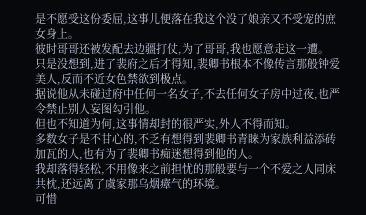是不愿受这份委屈,这事儿便落在我这个没了娘亲又不受宠的庶女身上。
彼时哥哥还被发配去边疆打仗,为了哥哥,我也愿意走这一遭。
只是没想到,进了裴府之后才得知,裴卿书根本不像传言那般钟爱美人,反而不近女色禁欲到极点。
据说他从未碰过府中任何一名女子,不去任何女子房中过夜,也严令禁止别人妄图勾引他。
但也不知道为何,这事情却封的很严实,外人不得而知。
多数女子是不甘心的,不乏有想得到裴卿书青睐为家族利益添砖加瓦的人,也有为了裴卿书痴迷想得到他的人。
我却落得轻松,不用像来之前担忧的那般要与一个不爱之人同床共枕,还远离了虞家那乌烟瘴气的环境。
可惜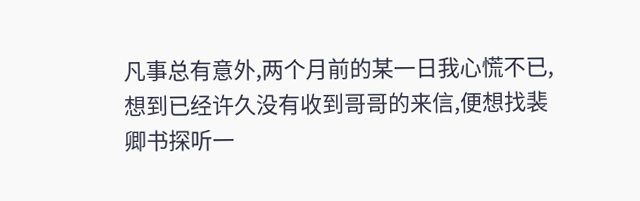凡事总有意外,两个月前的某一日我心慌不已,想到已经许久没有收到哥哥的来信,便想找裴卿书探听一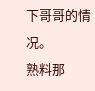下哥哥的情况。
熟料那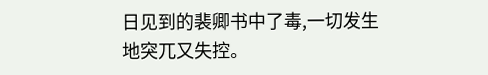日见到的裴卿书中了毒,一切发生地突兀又失控。